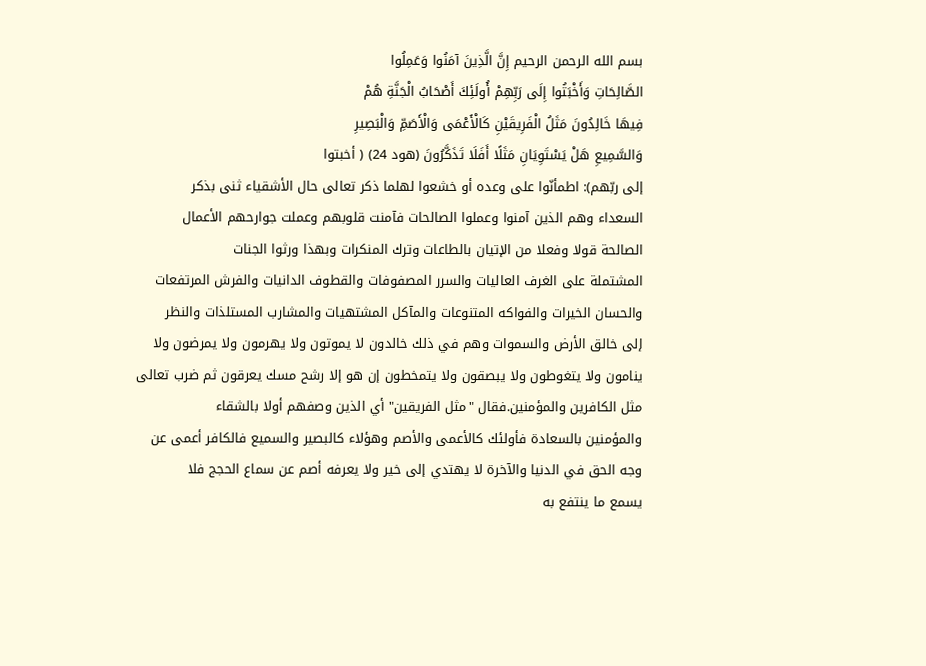بسم الله الرحمن الرحيم إِنَّ الَّذِينَ آمَنُوا وَعَمِلُوا
الصَّالِحَاتِ وَأَخْبَتُوا إِلَى رَبِّهِمْ أُولَئِكَ أَصْحَابُ الْجَنَّةِ هُمْ
فِيهَا خَالِدُونَ مَثَلُ الْفَرِيقَيْنِ كَالْأَعْمَى وَالْأَصَمِّ وَالْبَصِيرِ
وَالسَّمِيعِ هَلْ يَسْتَوِيَانِ مَثَلًا أَفَلَا تَذَكَّرُونَ (هود 24) ( أخبتوا
إلى ربّهم): اطمأنّوا على وعده أو خشعوا لهلما ذكر تعالى حال الأشقياء ثنى بذكر
السعداء وهم الذين آمنوا وعملوا الصالحات فآمنت قلوبهم وعملت جوارحهم الأعمال
الصالحة قولا وفعلا من الإتيان بالطاعات وترك المنكرات وبهذا ورثوا الجنات
المشتملة على الغرف العاليات والسرر المصفوفات والقطوف الدانيات والفرش المرتفعات
والحسان الخيرات والفواكه المتنوعات والمآكل المشتهيات والمشارب المستلذات والنظر
إلى خالق الأرض والسموات وهم في ذلك خالدون لا يموتون ولا يهرمون ولا يمرضون ولا
ينامون ولا يتغوطون ولا يبصقون ولا يتمخطون إن هو إلا رشح مسك يعرقون ثم ضرب تعالى
مثل الكافرين والمؤمنين.فقال "مثل الفريقين" أي الذين وصفهم أولا بالشقاء
والمؤمنين بالسعادة فأولئك كالأعمى والأصم وهؤلاء كالبصير والسميع فالكافر أعمى عن
وجه الحق في الدنيا والآخرة لا يهتدي إلى خير ولا يعرفه أصم عن سماع الحجج فلا
يسمع ما ينتفع به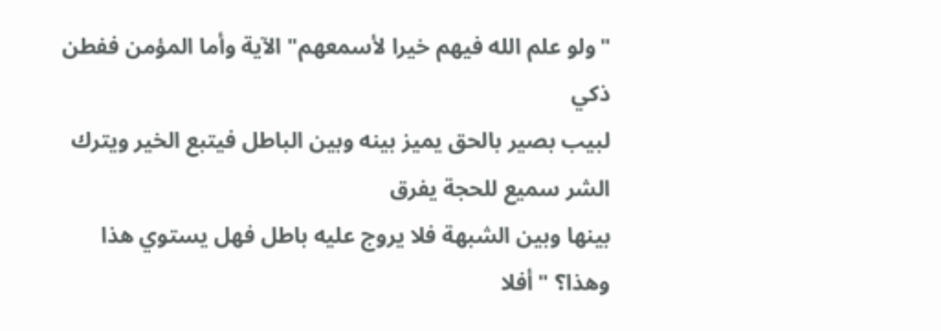"ولو علم الله فيهم خيرا لأسمعهم" الآية وأما المؤمن ففطن ذكي
لبيب بصير بالحق يميز بينه وبين الباطل فيتبع الخير ويترك الشر سميع للحجة يفرق
بينها وبين الشبهة فلا يروج عليه باطل فهل يستوي هذا وهذا؟ "أفلا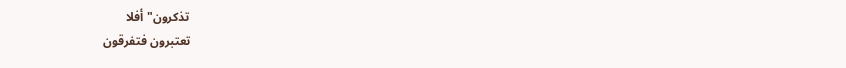تذكرون" أفلا
تعتبرون فتفرقون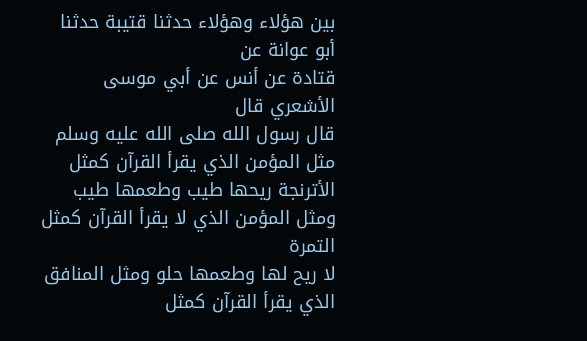بين هؤلاء وهؤلاء حدثنا قتيبة حدثنا أبو عوانة عن
قتادة عن أنس عن أبي موسى الأشعري قال
قال رسول الله صلى الله عليه وسلم مثل المؤمن الذي يقرأ القرآن كمثل
الأترنجة ريحها طيب وطعمها طيب ومثل المؤمن الذي لا يقرأ القرآن كمثل التمرة
لا ريح لها وطعمها حلو ومثل المنافق الذي يقرأ القرآن كمثل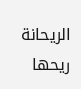الريحانة ريحها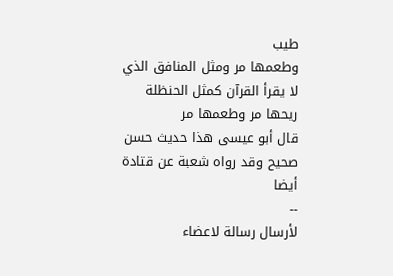طيب
وطعمها مر ومثل المنافق الذي لا يقرأ القرآن كمثل الحنظلة ريحها مر وطعمها مر
قال أبو عيسى هذا حديث حسن صحيح وقد رواه شعبة عن قتادة
أيضا
--
لأرسال رسالة لاعضاء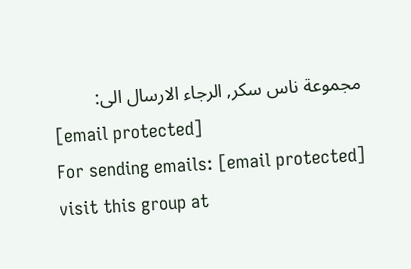مجموعة ناس سكر, الرجاء الارسال الى:
[email protected]
For sending emails: [email protected]
visit this group at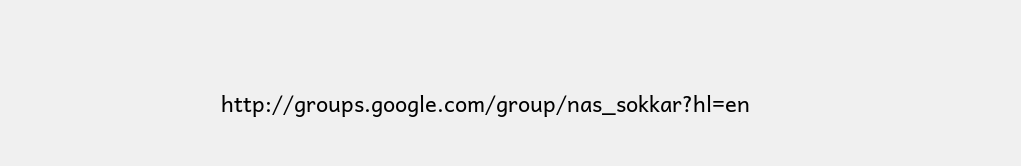http://groups.google.com/group/nas_sokkar?hl=en